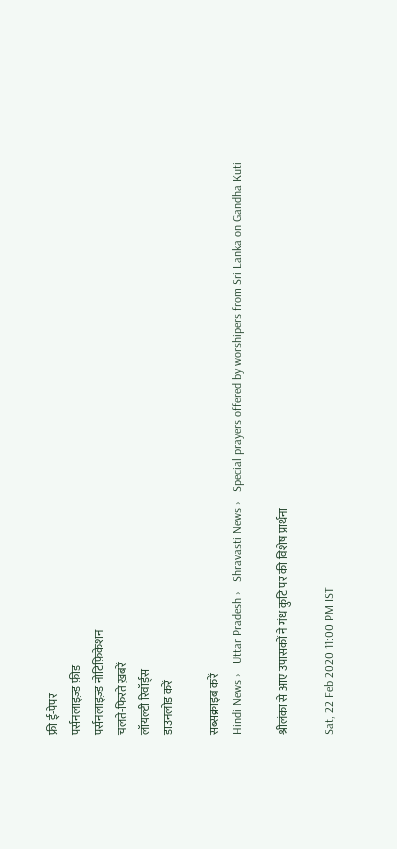फ्री ई-पेपर
पर्सनलाइज़्ड फ़ीड
पर्सनलाइज़्ड नोटिफ़िकेशन
चलते-फिरते ख़बरें
लॉयल्टी रिवॉर्ड्स
डाउनलोड करें

सब्सक्राइब करें
Hindi News ›   Uttar Pradesh ›   Shravasti News ›   Special prayers offered by worshipers from Sri Lanka on Gandha Kuti

श्रीलंका से आए उपासकों ने गंध कुटि पर की विशेष प्रार्थना

Sat, 22 Feb 2020 11:00 PM IST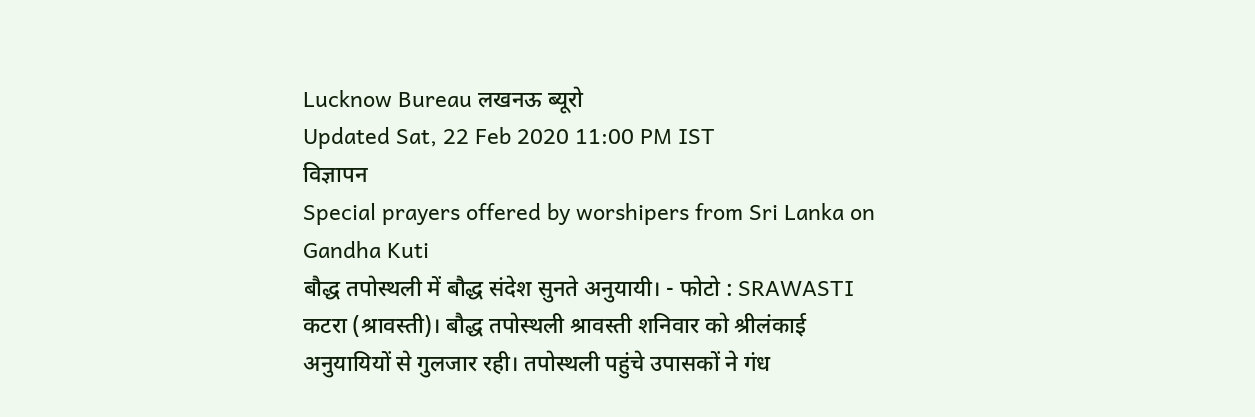Lucknow Bureau लखनऊ ब्यूरो
Updated Sat, 22 Feb 2020 11:00 PM IST
विज्ञापन
Special prayers offered by worshipers from Sri Lanka on Gandha Kuti
बौद्ध तपोस्थली में बौद्ध संदेश सुनते अनुयायी। - फोटो : SRAWASTI
कटरा (श्रावस्ती)। बौद्ध तपोस्थली श्रावस्ती शनिवार को श्रीलंकाई अनुयायियों से गुलजार रही। तपोस्थली पहुंचे उपासकों ने गंध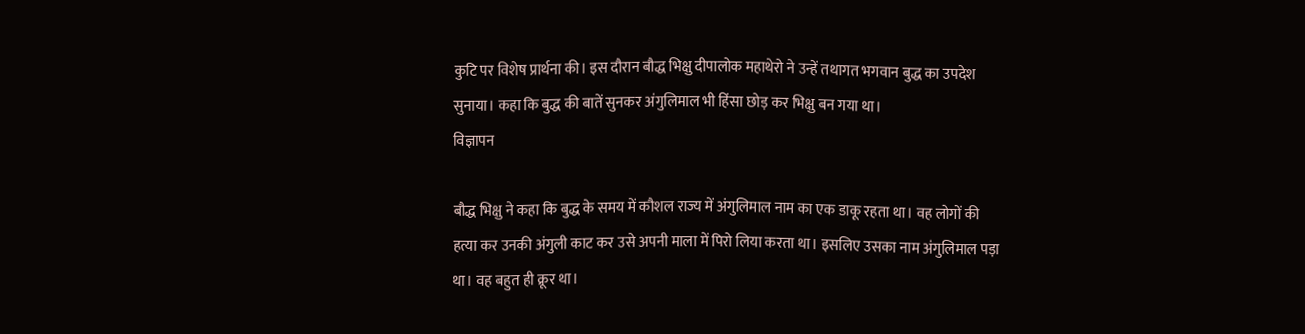कुटि पर विशेष प्रार्थना की। इस दौरान बौद्ध भिक्षु दीपालोक महाथेरो ने उन्हें तथागत भगवान बुद्ध का उपदेश सुनाया। कहा कि बुद्ध की बातें सुनकर अंगुलिमाल भी हिंसा छोड़ कर भिक्षु बन गया था।
विज्ञापन

बौद्ध भिक्षु ने कहा कि बुद्ध के समय में कौशल राज्य में अंगुलिमाल नाम का एक डाकू रहता था। वह लोगों की हत्या कर उनकी अंगुली काट कर उसे अपनी माला में पिरो लिया करता था। इसलिए उसका नाम अंगुलिमाल पड़ा था। वह बहुत ही क्रूर था।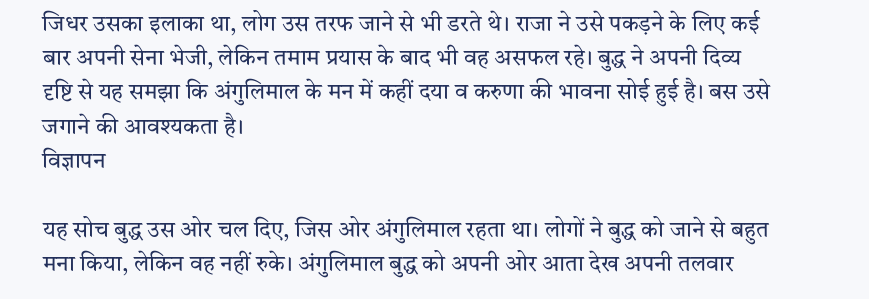जिधर उसका इलाका था, लोग उस तरफ जाने से भी डरते थे। राजा ने उसे पकड़ने के लिए कई बार अपनी सेना भेजी, लेकिन तमाम प्रयास के बाद भी वह असफल रहे। बुद्ध ने अपनी दिव्य दृष्टि से यह समझा कि अंगुलिमाल के मन में कहीं दया व करुणा की भावना सोई हुई है। बस उसे जगाने की आवश्यकता है।
विज्ञापन

यह सोच बुद्ध उस ओर चल दिए, जिस ओर अंगुलिमाल रहता था। लोगों ने बुद्ध को जाने से बहुत मना किया, लेकिन वह नहीं रुके। अंगुलिमाल बुद्ध को अपनी ओर आता देख अपनी तलवार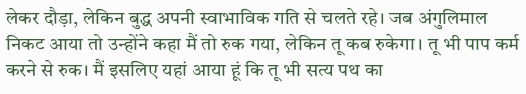लेकर दौड़ा, लेकिन बुद्ध अपनी स्वाभाविक गति से चलते रहे। जब अंगुलिमाल निकट आया तो उन्होंने कहा मैं तो रुक गया, लेकिन तू कब रुकेगा। तू भी पाप कर्म करने से रुक। मैं इसलिए यहां आया हूं कि तू भी सत्य पथ का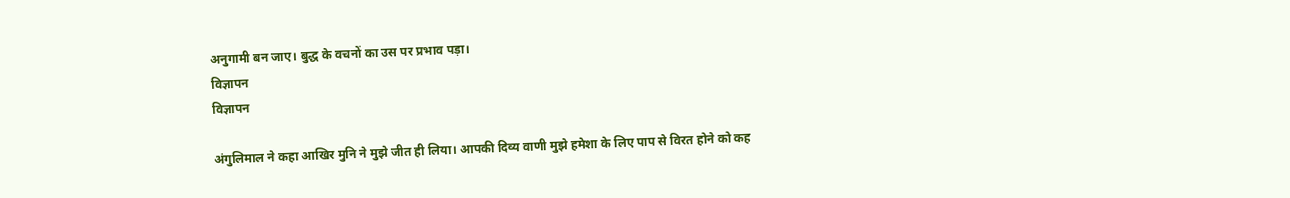अनुगामी बन जाए। बुद्ध के वचनों का उस पर प्रभाव पड़ा।
विज्ञापन
विज्ञापन

अंगुलिमाल ने कहा आखिर मुनि ने मुझे जीत ही लिया। आपकी दिव्य वाणी मुझे हमेशा के लिए पाप से विरत होने को कह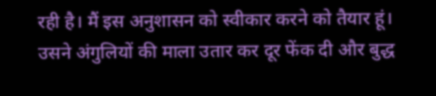रही है। मैं इस अनुशासन को स्वीकार करने को तैयार हूं। उसने अंगुलियों की माला उतार कर दूर फेंक दी और बुद्ध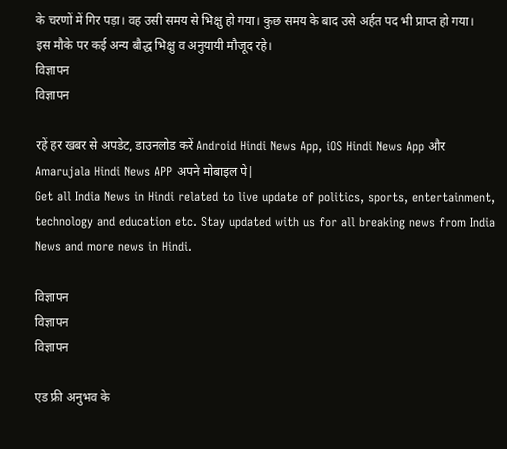के चरणों में गिर पड़ा। वह उसी समय से भिक्षु हो गया। कुछ समय के बाद उसे अर्हत पद भी प्राप्त हो गया। इस मौके पर कई अन्य बौद्ध भिक्षु व अनुयायी मौजूद रहे।
विज्ञापन
विज्ञापन

रहें हर खबर से अपडेट, डाउनलोड करें Android Hindi News App, iOS Hindi News App और Amarujala Hindi News APP अपने मोबाइल पे|
Get all India News in Hindi related to live update of politics, sports, entertainment, technology and education etc. Stay updated with us for all breaking news from India News and more news in Hindi.

विज्ञापन
विज्ञापन
विज्ञापन

एड फ्री अनुभव के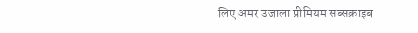लिए अमर उजाला प्रीमियम सब्सक्राइब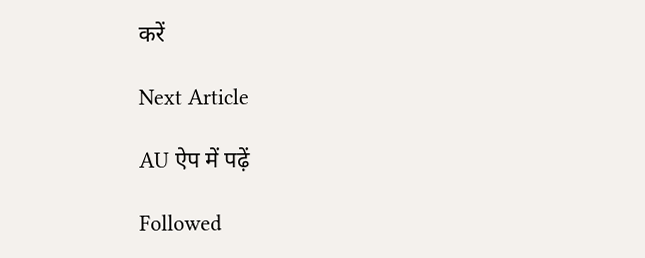करें

Next Article

AU ऐप में पढ़ें

Followed